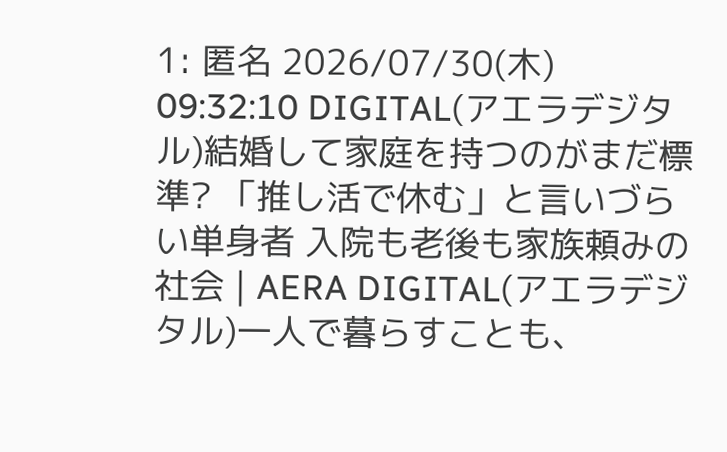1: 匿名 2026/07/30(木) 09:32:10 DIGITAL(アエラデジタル)結婚して家庭を持つのがまだ標準? 「推し活で休む」と言いづらい単身者 入院も老後も家族頼みの社会 | AERA DIGITAL(アエラデジタル)一人で暮らすことも、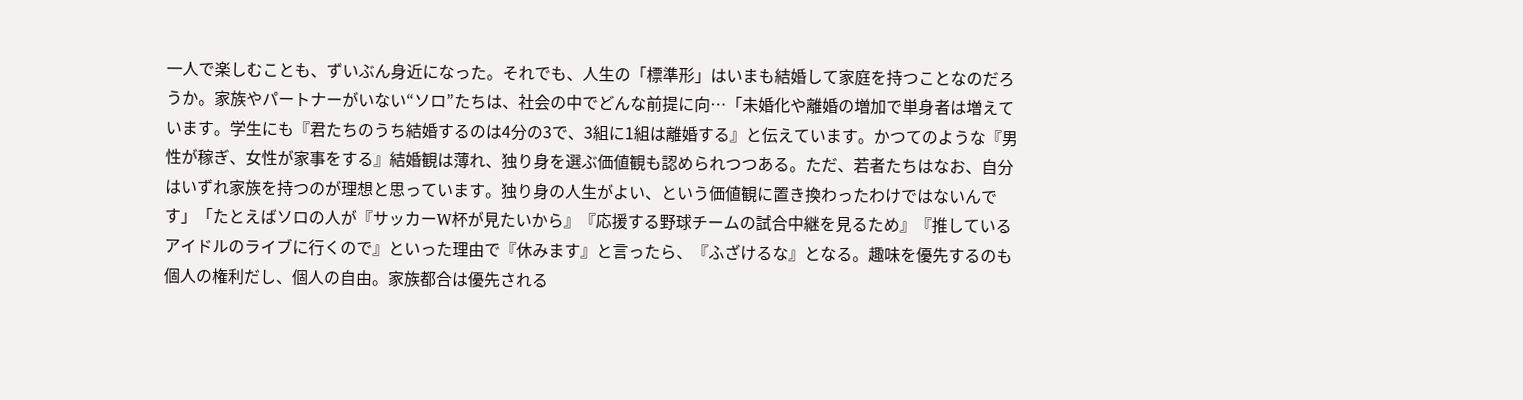一人で楽しむことも、ずいぶん身近になった。それでも、人生の「標準形」はいまも結婚して家庭を持つことなのだろうか。家族やパートナーがいない“ソロ”たちは、社会の中でどんな前提に向…「未婚化や離婚の増加で単身者は増えています。学生にも『君たちのうち結婚するのは4分の3で、3組に1組は離婚する』と伝えています。かつてのような『男性が稼ぎ、女性が家事をする』結婚観は薄れ、独り身を選ぶ価値観も認められつつある。ただ、若者たちはなお、自分はいずれ家族を持つのが理想と思っています。独り身の人生がよい、という価値観に置き換わったわけではないんです」「たとえばソロの人が『サッカーW杯が見たいから』『応援する野球チームの試合中継を見るため』『推しているアイドルのライブに行くので』といった理由で『休みます』と言ったら、『ふざけるな』となる。趣味を優先するのも個人の権利だし、個人の自由。家族都合は優先される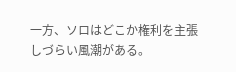一方、ソロはどこか権利を主張しづらい風潮がある。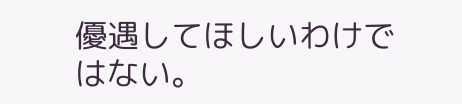優遇してほしいわけではない。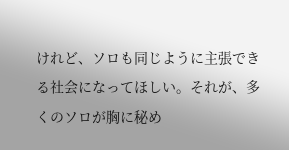けれど、ソロも同じように主張できる社会になってほしい。それが、多くのソロが胸に秘め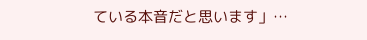ている本音だと思います」…